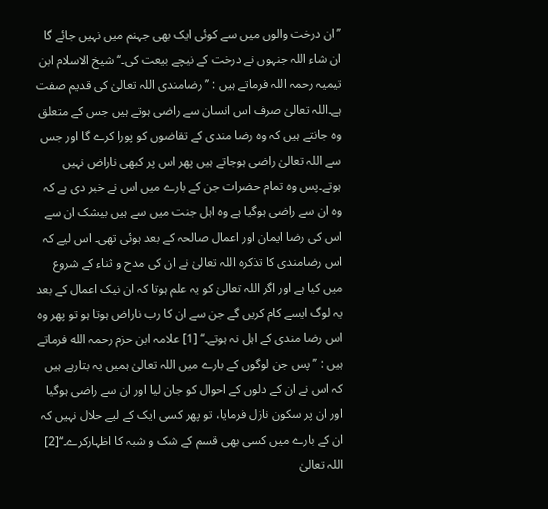’’ان درخت والوں میں سے کوئی ایک بھی جہنم میں نہیں جائے گا ان شاء اللہ جنہوں نے درخت کے نیچے بیعت کی۔‘‘ شیخ الاسلام ابن تیمیہ رحمہ اللہ فرماتے ہیں : ’’رضامندی اللہ تعالیٰ کی قدیم صفت ہے۔اللہ تعالیٰ صرف اس انسان سے راضی ہوتے ہیں جس کے متعلق وہ جانتے ہیں کہ وہ رضا مندی کے تقاضوں کو پورا کرے گا اور جس سے اللہ تعالیٰ راضی ہوجاتے ہیں پھر اس پر کبھی ناراض نہیں ہوتے۔پس وہ تمام حضرات جن کے بارے میں اس نے خبر دی ہے کہ وہ ان سے راضی ہوگیا ہے وہ اہل جنت میں سے ہیں بیشک ان سے اس کی رضا ایمان اور اعمال صالحہ کے بعد ہوئی تھی۔ اس لیے کہ اس رضامندی کا تذکرہ اللہ تعالیٰ نے ان کی مدح و ثناء کے شروع میں کیا ہے اور اگر اللہ تعالیٰ کو یہ علم ہوتا کہ ان نیک اعمال کے بعد یہ لوگ ایسے کام کریں گے جن سے ان کا رب ناراض ہوتا ہو تو پھر وہ اس رضا مندی کے اہل نہ ہوتے۔‘‘ [1] علامہ ابن حزم رحمہ الله فرماتے ہیں : ’’ پس جن لوگوں کے بارے میں اللہ تعالیٰ ہمیں یہ بتارہے ہیں کہ اس نے ان کے دلوں کے احوال کو جان لیا اور ان سے راضی ہوگیا اور ان پر سکون نازل فرمایا، تو پھر کسی ایک کے لیے حلال نہیں کہ ان کے بارے میں کسی بھی قسم کے شک و شبہ کا اظہارکرے۔‘‘[2] اللہ تعالیٰ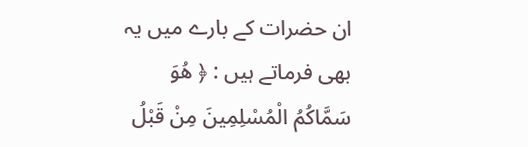ان حضرات کے بارے میں یہ بھی فرماتے ہیں : ﴿ هُوَ سَمَّاكُمُ الْمُسْلِمِينَ مِنْ قَبْلُ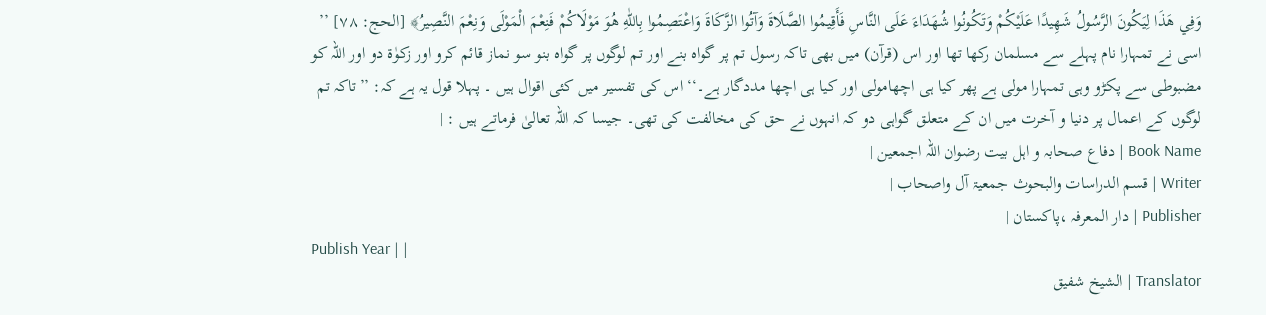وَفِي هَذَا لِيَكُونَ الرَّسُولُ شَهِيدًا عَلَيْكُمْ وَتَكُونُوا شُهَدَاءَ عَلَى النَّاسِ فَأَقِيمُوا الصَّلَاةَ وَآتُوا الزَّكَاةَ وَاعْتَصِمُوا بِاللّٰهِ هُوَ مَوْلَاكُمْ فَنِعْمَ الْمَوْلَى وَنِعْمَ النَّصِيرُ﴾ [الحج: ۷۸] ’’ اسی نے تمہارا نام پہلے سے مسلمان رکھا تھا اور اس (قرآن) میں بھی تاکہ رسول تم پر گواہ بنے اور تم لوگوں پر گواہ بنو سو نماز قائم کرو اور زکوٰۃ دو اور اللہ کو مضبوطی سے پکڑو وہی تمہارا مولی ہے پھر کیا ہی اچھامولی اور کیا ہی اچھا مددگار ہے۔‘‘ اس کی تفسیر میں کئی اقوال ہیں ۔ پہلا قول یہ ہے کہ: ’’تاکہ تم لوگوں کے اعمال پر دنیا و آخرت میں ان کے متعلق گواہی دو کہ انہوں نے حق کی مخالفت کی تھی۔ جیسا کہ اللہ تعالیٰ فرماتے ہیں : |
Book Name | دفاع صحابہ و اہل بیت رضوان اللہ اجمعین |
Writer | قسم الدراسات والبحوث جمعیۃ آل واصحاب |
Publisher | دار المعرفہ ،پاکستان |
Publish Year | |
Translator | الشیخ شفیق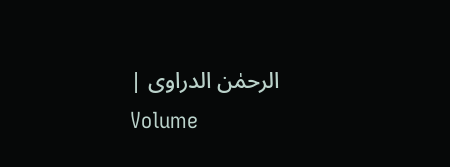الرحمٰن الدراوی |
Volume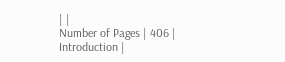| |
Number of Pages | 406 |
Introduction |